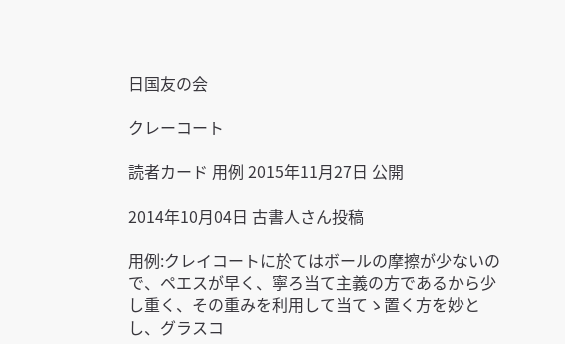日国友の会

クレーコート

読者カード 用例 2015年11月27日 公開

2014年10月04日 古書人さん投稿

用例:クレイコートに於てはボールの摩擦が少ないので、ペエスが早く、寧ろ当て主義の方であるから少し重く、その重みを利用して当てゝ置く方を妙とし、グラスコ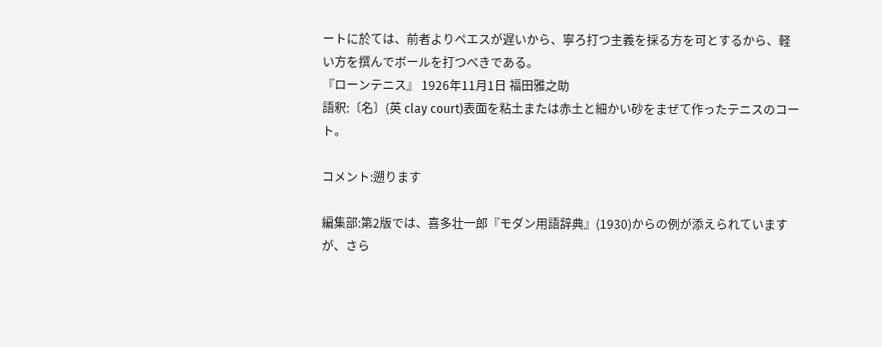ートに於ては、前者よりペエスが遅いから、寧ろ打つ主義を採る方を可とするから、軽い方を撰んでボールを打つべきである。
『ローンテニス』 1926年11月1日 福田雅之助
語釈:〔名〕(英 clay court)表面を粘土または赤土と細かい砂をまぜて作ったテニスのコート。

コメント:遡ります

編集部:第2版では、喜多壮一郎『モダン用語辞典』(1930)からの例が添えられていますが、さら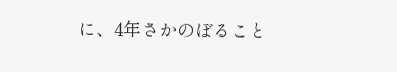に、4年さかのぼること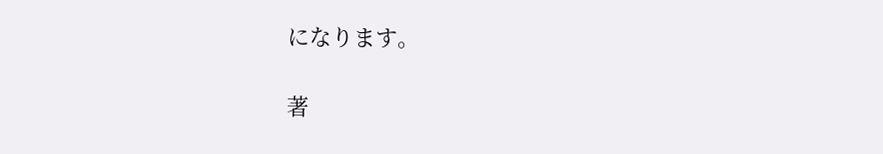になります。

著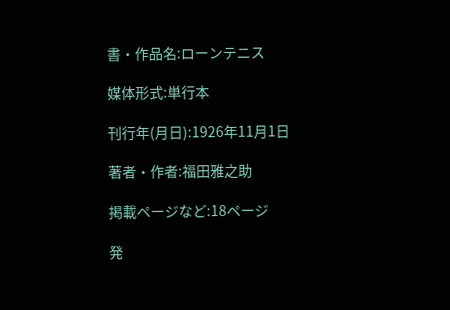書・作品名:ローンテニス

媒体形式:単行本

刊行年(月日):1926年11月1日

著者・作者:福田雅之助

掲載ページなど:18ページ

発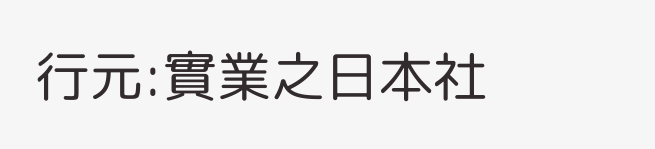行元:實業之日本社